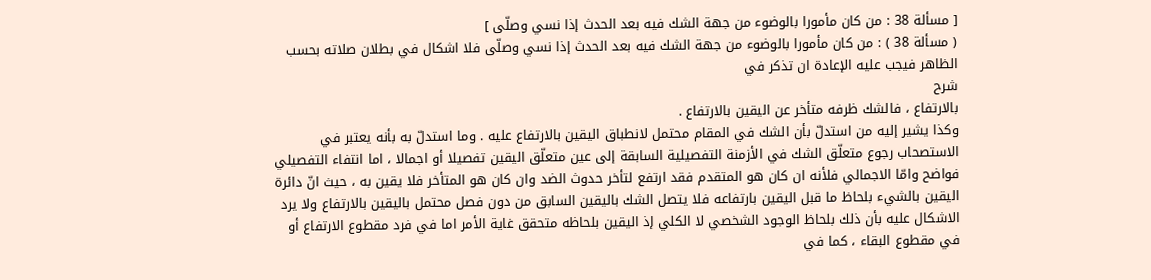[ مسألة 38 : من كان مأمورا بالوضوء من جهة الشك فيه بعد الحدث إذا نسي وصلّى ]
( مسألة 38 ) : من كان مأمورا بالوضوء من جهة الشك فيه بعد الحدث إذا نسي وصلّى فلا اشكال في بطلان صلاته بحسب الظاهر فيجب عليه الإعادة ان تذكر في
شرح
بالارتفاع ، فالشك ظرفه متأخر عن اليقين بالارتفاع .
وكذا يشير إليه من استدلّ بأن الشك في المقام محتمل لانطباق اليقين بالارتفاع عليه . وما استدلّ به بأنه يعتبر في الاستصحاب رجوع متعلّق الشك في الأزمنة التفصيلية السابقة إلى عين متعلّق اليقين تفصيلا أو اجمالا ، اما انتفاء التفصيلي فواضح وامّا الاجمالي فلأنه ان كان هو المتقدم فقد ارتفع لتأخر حدوث الضد وان كان هو المتأخر فلا يقين به ، حيث انّ دائرة اليقين بالشيء بلحاظ ما قبل اليقين بارتفاعه فلا يتصل الشك باليقين السابق من دون فصل محتمل باليقين بالارتفاع ولا يرد الاشكال عليه بأن ذلك بلحاظ الوجود الشخصي لا الكلي إذ اليقين بلحاظه متحقق غاية الأمر اما في فرد مقطوع الارتفاع أو في مقطوع البقاء ، كما في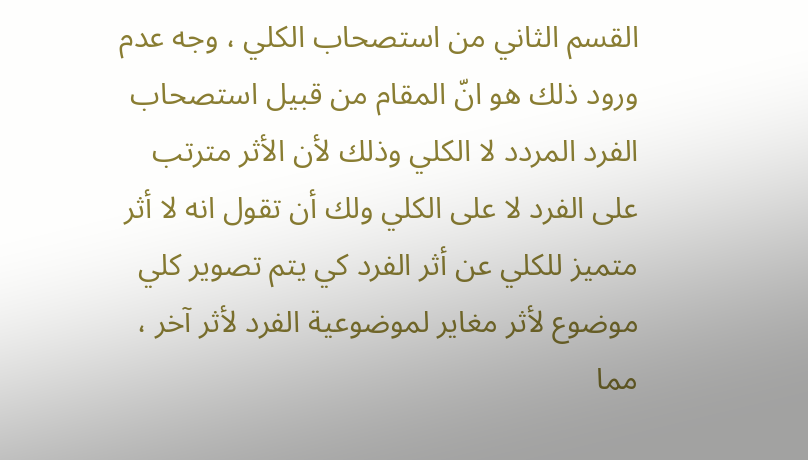القسم الثاني من استصحاب الكلي ، وجه عدم ورود ذلك هو انّ المقام من قبيل استصحاب الفرد المردد لا الكلي وذلك لأن الأثر مترتب على الفرد لا على الكلي ولك أن تقول انه لا أثر متميز للكلي عن أثر الفرد كي يتم تصوير كلي موضوع لأثر مغاير لموضوعية الفرد لأثر آخر ، مما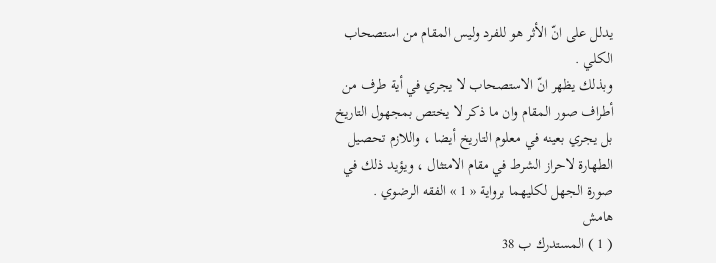يدلل على انّ الأثر هو للفرد وليس المقام من استصحاب الكلي .
وبذلك يظهر انّ الاستصحاب لا يجري في أية طرف من أطراف صور المقام وان ما ذكر لا يختص بمجهول التاريخ بل يجري بعينه في معلوم التاريخ أيضا ، واللازم تحصيل الطهارة لاحراز الشرط في مقام الامتثال ، ويؤيد ذلك في صورة الجهل لكليهما برواية « 1 » الفقه الرضوي .
هامش
( 1 ) المستدرك ب 38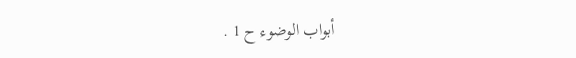أبواب الوضوء ح 1 .